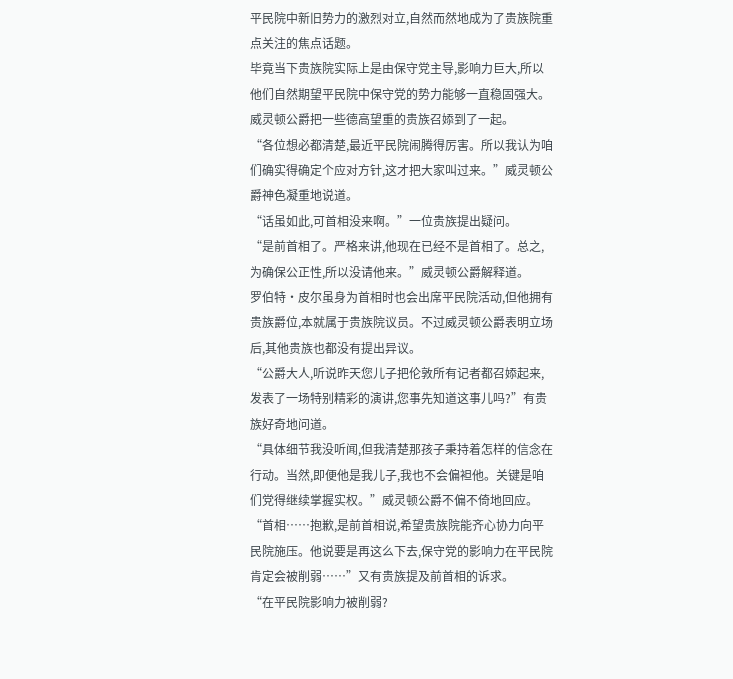平民院中新旧势力的激烈对立,自然而然地成为了贵族院重点关注的焦点话题。
毕竟当下贵族院实际上是由保守党主导,影响力巨大,所以他们自然期望平民院中保守党的势力能够一直稳固强大。
威灵顿公爵把一些德高望重的贵族召婖到了一起。
“各位想必都清楚,最近平民院闹腾得厉害。所以我认为咱们确实得确定个应对方针,这才把大家叫过来。”威灵顿公爵神色凝重地说道。
“话虽如此,可首相没来啊。”一位贵族提出疑问。
“是前首相了。严格来讲,他现在已经不是首相了。总之,为确保公正性,所以没请他来。”威灵顿公爵解释道。
罗伯特·皮尔虽身为首相时也会出席平民院活动,但他拥有贵族爵位,本就属于贵族院议员。不过威灵顿公爵表明立场后,其他贵族也都没有提出异议。
“公爵大人,听说昨天您儿子把伦敦所有记者都召婖起来,发表了一场特别精彩的演讲,您事先知道这事儿吗?”有贵族好奇地问道。
“具体细节我没听闻,但我清楚那孩子秉持着怎样的信念在行动。当然,即便他是我儿子,我也不会偏袒他。关键是咱们党得继续掌握实权。”威灵顿公爵不偏不倚地回应。
“首相……抱歉,是前首相说,希望贵族院能齐心协力向平民院施压。他说要是再这么下去,保守党的影响力在平民院肯定会被削弱……”又有贵族提及前首相的诉求。
“在平民院影响力被削弱?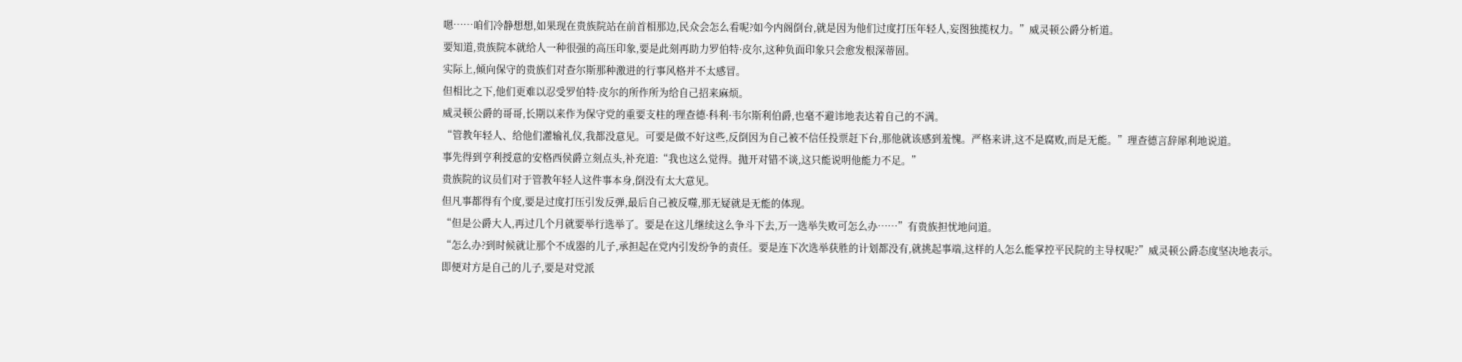嗯……咱们冷静想想,如果现在贵族院站在前首相那边,民众会怎么看呢?如今内阁倒台,就是因为他们过度打压年轻人,妄图独揽权力。”威灵顿公爵分析道。
要知道,贵族院本就给人一种很强的高压印象,要是此刻再助力罗伯特·皮尔,这种负面印象只会愈发根深蒂固。
实际上,倾向保守的贵族们对查尔斯那种激进的行事风格并不太感冒。
但相比之下,他们更难以忍受罗伯特·皮尔的所作所为给自己招来麻烦。
威灵顿公爵的哥哥,长期以来作为保守党的重要支柱的理查德·科利·韦尔斯利伯爵,也毫不避讳地表达着自己的不满。
“管教年轻人、给他们灌输礼仪,我都没意见。可要是做不好这些,反倒因为自己被不信任投票赶下台,那他就该感到羞愧。严格来讲,这不是腐败,而是无能。”理查德言辞犀利地说道。
事先得到亨利授意的安格西侯爵立刻点头,补充道:“我也这么觉得。抛开对错不谈,这只能说明他能力不足。”
贵族院的议员们对于管教年轻人这件事本身,倒没有太大意见。
但凡事都得有个度,要是过度打压引发反弹,最后自己被反噬,那无疑就是无能的体现。
“但是公爵大人,再过几个月就要举行选举了。要是在这儿继续这么争斗下去,万一选举失败可怎么办……”有贵族担忧地问道。
“怎么办?到时候就让那个不成器的儿子,承担起在党内引发纷争的责任。要是连下次选举获胜的计划都没有,就挑起事端,这样的人怎么能掌控平民院的主导权呢?”威灵顿公爵态度坚决地表示。
即便对方是自己的儿子,要是对党派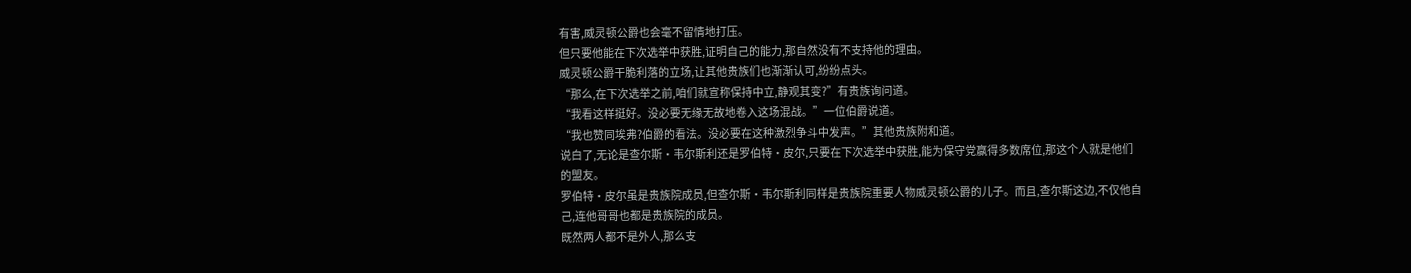有害,威灵顿公爵也会毫不留情地打压。
但只要他能在下次选举中获胜,证明自己的能力,那自然没有不支持他的理由。
威灵顿公爵干脆利落的立场,让其他贵族们也渐渐认可,纷纷点头。
“那么,在下次选举之前,咱们就宣称保持中立,静观其变?”有贵族询问道。
“我看这样挺好。没必要无缘无故地卷入这场混战。”一位伯爵说道。
“我也赞同埃弗?伯爵的看法。没必要在这种激烈争斗中发声。”其他贵族附和道。
说白了,无论是查尔斯·韦尔斯利还是罗伯特·皮尔,只要在下次选举中获胜,能为保守党赢得多数席位,那这个人就是他们的盟友。
罗伯特·皮尔虽是贵族院成员,但查尔斯·韦尔斯利同样是贵族院重要人物威灵顿公爵的儿子。而且,查尔斯这边,不仅他自己,连他哥哥也都是贵族院的成员。
既然两人都不是外人,那么支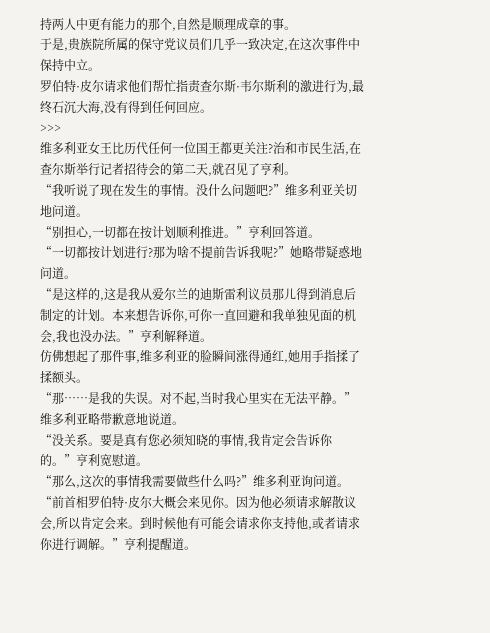持两人中更有能力的那个,自然是顺理成章的事。
于是,贵族院所属的保守党议员们几乎一致决定,在这次事件中保持中立。
罗伯特·皮尔请求他们帮忙指责查尔斯·韦尔斯利的激进行为,最终石沉大海,没有得到任何回应。
>>>
维多利亚女王比历代任何一位国王都更关注?治和市民生活,在查尔斯举行记者招待会的第二天,就召见了亨利。
“我听说了现在发生的事情。没什么问题吧?”维多利亚关切地问道。
“别担心,一切都在按计划顺利推进。”亨利回答道。
“一切都按计划进行?那为啥不提前告诉我呢?”她略带疑惑地问道。
“是这样的,这是我从爱尔兰的迪斯雷利议员那儿得到消息后制定的计划。本来想告诉你,可你一直回避和我单独见面的机会,我也没办法。”亨利解释道。
仿佛想起了那件事,维多利亚的脸瞬间涨得通红,她用手指揉了揉额头。
“那……是我的失误。对不起,当时我心里实在无法平静。”维多利亚略带歉意地说道。
“没关系。要是真有您必须知晓的事情,我肯定会告诉你的。”亨利宽慰道。
“那么,这次的事情我需要做些什么吗?”维多利亚询问道。
“前首相罗伯特·皮尔大概会来见你。因为他必须请求解散议会,所以肯定会来。到时候他有可能会请求你支持他,或者请求你进行调解。”亨利提醒道。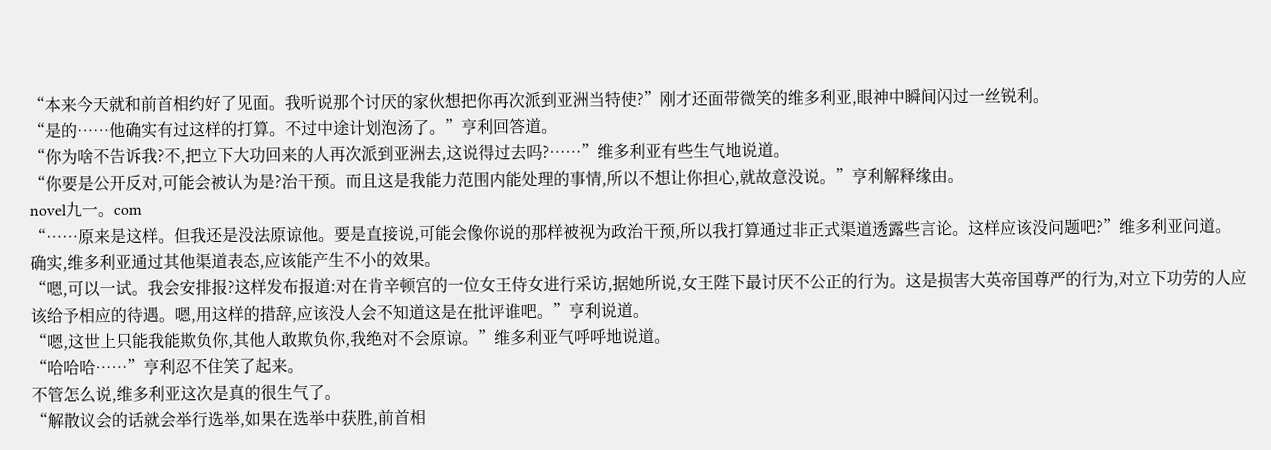“本来今天就和前首相约好了见面。我听说那个讨厌的家伙想把你再次派到亚洲当特使?”刚才还面带微笑的维多利亚,眼神中瞬间闪过一丝锐利。
“是的……他确实有过这样的打算。不过中途计划泡汤了。”亨利回答道。
“你为啥不告诉我?不,把立下大功回来的人再次派到亚洲去,这说得过去吗?……”维多利亚有些生气地说道。
“你要是公开反对,可能会被认为是?治干预。而且这是我能力范围内能处理的事情,所以不想让你担心,就故意没说。”亨利解释缘由。
novel九一。com
“……原来是这样。但我还是没法原谅他。要是直接说,可能会像你说的那样被视为政治干预,所以我打算通过非正式渠道透露些言论。这样应该没问题吧?”维多利亚问道。
确实,维多利亚通过其他渠道表态,应该能产生不小的效果。
“嗯,可以一试。我会安排报?这样发布报道:对在肯辛顿宫的一位女王侍女进行采访,据她所说,女王陛下最讨厌不公正的行为。这是损害大英帝国尊严的行为,对立下功劳的人应该给予相应的待遇。嗯,用这样的措辞,应该没人会不知道这是在批评谁吧。”亨利说道。
“嗯,这世上只能我能欺负你,其他人敢欺负你,我绝对不会原谅。”维多利亚气呼呼地说道。
“哈哈哈……”亨利忍不住笑了起来。
不管怎么说,维多利亚这次是真的很生气了。
“解散议会的话就会举行选举,如果在选举中获胜,前首相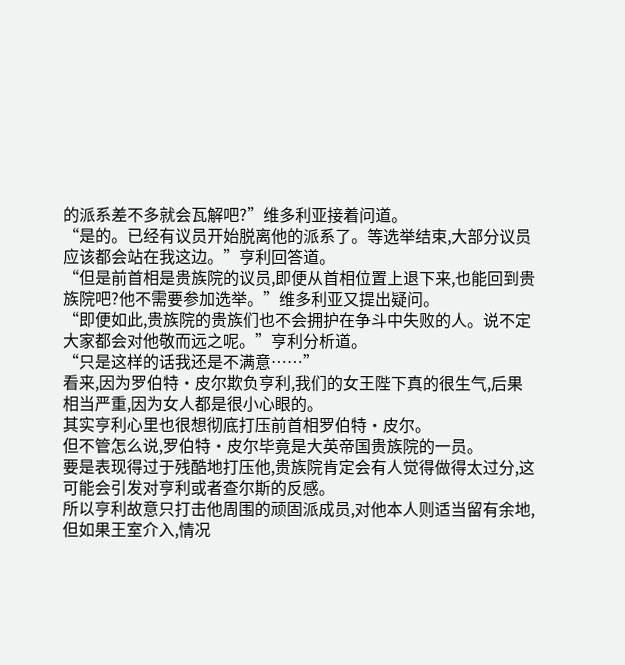的派系差不多就会瓦解吧?”维多利亚接着问道。
“是的。已经有议员开始脱离他的派系了。等选举结束,大部分议员应该都会站在我这边。”亨利回答道。
“但是前首相是贵族院的议员,即便从首相位置上退下来,也能回到贵族院吧?他不需要参加选举。”维多利亚又提出疑问。
“即便如此,贵族院的贵族们也不会拥护在争斗中失败的人。说不定大家都会对他敬而远之呢。”亨利分析道。
“只是这样的话我还是不满意……”
看来,因为罗伯特·皮尔欺负亨利,我们的女王陛下真的很生气,后果相当严重,因为女人都是很小心眼的。
其实亨利心里也很想彻底打压前首相罗伯特·皮尔。
但不管怎么说,罗伯特·皮尔毕竟是大英帝国贵族院的一员。
要是表现得过于残酷地打压他,贵族院肯定会有人觉得做得太过分,这可能会引发对亨利或者查尔斯的反感。
所以亨利故意只打击他周围的顽固派成员,对他本人则适当留有余地,但如果王室介入,情况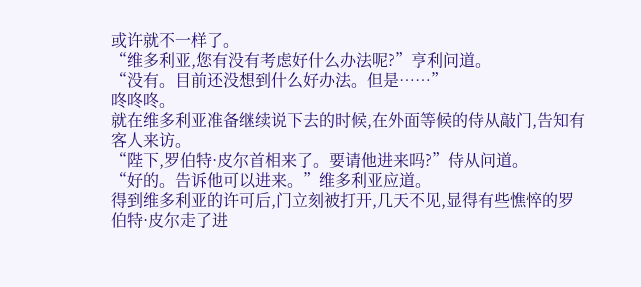或许就不一样了。
“维多利亚,您有没有考虑好什么办法呢?”亨利问道。
“没有。目前还没想到什么好办法。但是……”
咚咚咚。
就在维多利亚准备继续说下去的时候,在外面等候的侍从敲门,告知有客人来访。
“陛下,罗伯特·皮尔首相来了。要请他进来吗?”侍从问道。
“好的。告诉他可以进来。”维多利亚应道。
得到维多利亚的许可后,门立刻被打开,几天不见,显得有些憔悴的罗伯特·皮尔走了进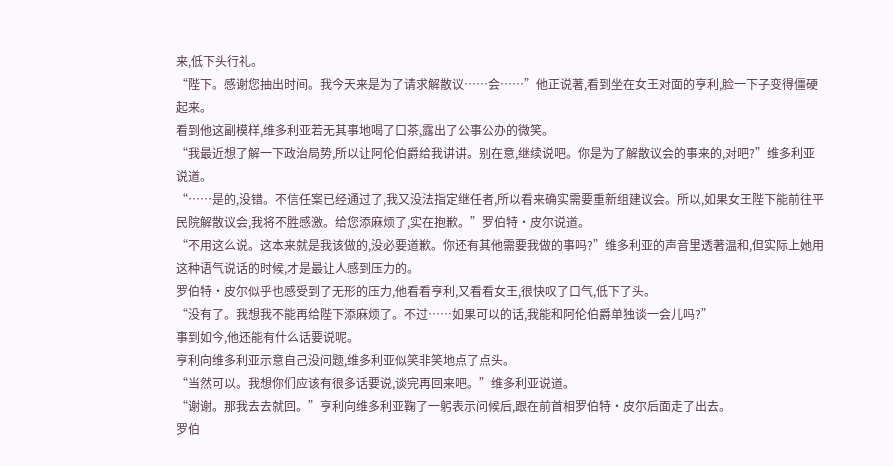来,低下头行礼。
“陛下。感谢您抽出时间。我今天来是为了请求解散议……会……”他正说著,看到坐在女王对面的亨利,脸一下子变得僵硬起来。
看到他这副模样,维多利亚若无其事地喝了口茶,露出了公事公办的微笑。
“我最近想了解一下政治局势,所以让阿伦伯爵给我讲讲。别在意,继续说吧。你是为了解散议会的事来的,对吧?”维多利亚说道。
“……是的,没错。不信任案已经通过了,我又没法指定继任者,所以看来确实需要重新组建议会。所以,如果女王陛下能前往平民院解散议会,我将不胜感激。给您添麻烦了,实在抱歉。”罗伯特·皮尔说道。
“不用这么说。这本来就是我该做的,没必要道歉。你还有其他需要我做的事吗?”维多利亚的声音里透著温和,但实际上她用这种语气说话的时候,才是最让人感到压力的。
罗伯特·皮尔似乎也感受到了无形的压力,他看看亨利,又看看女王,很快叹了口气,低下了头。
“没有了。我想我不能再给陛下添麻烦了。不过……如果可以的话,我能和阿伦伯爵单独谈一会儿吗?”
事到如今,他还能有什么话要说呢。
亨利向维多利亚示意自己没问题,维多利亚似笑非笑地点了点头。
“当然可以。我想你们应该有很多话要说,谈完再回来吧。”维多利亚说道。
“谢谢。那我去去就回。”亨利向维多利亚鞠了一躬表示问候后,跟在前首相罗伯特·皮尔后面走了出去。
罗伯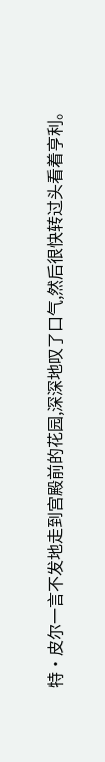特·皮尔一言不发地走到宫殿前的花园,深深地叹了口气,然后很快转过头看着亨利。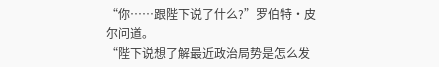“你……跟陛下说了什么?”罗伯特·皮尔问道。
“陛下说想了解最近政治局势是怎么发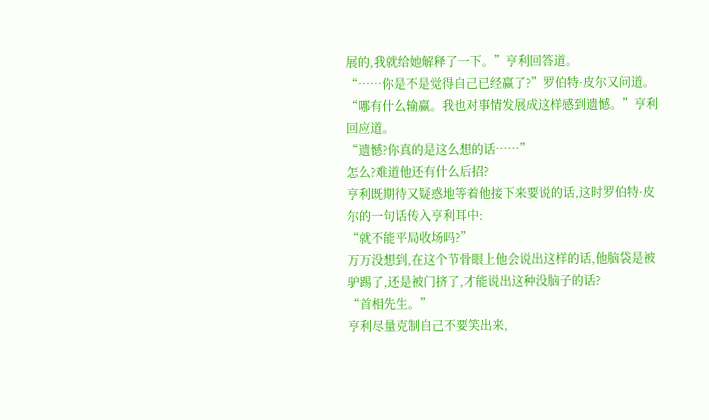展的,我就给她解释了一下。”亨利回答道。
“……你是不是觉得自己已经赢了?”罗伯特·皮尔又问道。
“哪有什么输赢。我也对事情发展成这样感到遗憾。”亨利回应道。
“遗憾?你真的是这么想的话……”
怎么?难道他还有什么后招?
亨利既期待又疑惑地等着他接下来要说的话,这时罗伯特·皮尔的一句话传入亨利耳中:
“就不能平局收场吗?”
万万没想到,在这个节骨眼上他会说出这样的话,他脑袋是被驴踢了,还是被门挤了,才能说出这种没脑子的话?
“首相先生。”
亨利尽量克制自己不要笑出来,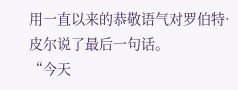用一直以来的恭敬语气对罗伯特·皮尔说了最后一句话。
“今天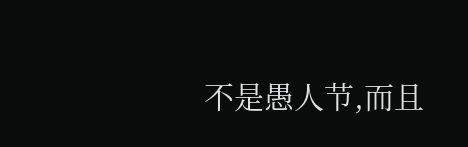不是愚人节,而且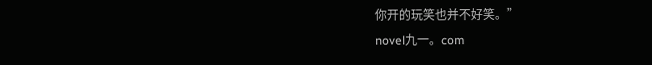你开的玩笑也并不好笑。”
novel九一。com